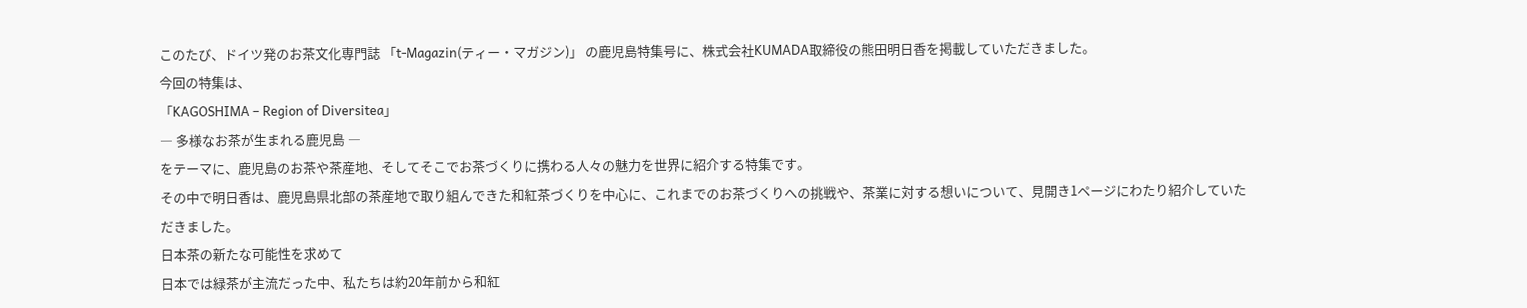このたび、ドイツ発のお茶文化専門誌 「t-Magazin(ティー・マガジン)」 の鹿児島特集号に、株式会社KUMADA取締役の熊田明日香を掲載していただきました。
今回の特集は、
「KAGOSHIMA – Region of Diversitea」
― 多様なお茶が生まれる鹿児島 ―
をテーマに、鹿児島のお茶や茶産地、そしてそこでお茶づくりに携わる人々の魅力を世界に紹介する特集です。
その中で明日香は、鹿児島県北部の茶産地で取り組んできた和紅茶づくりを中心に、これまでのお茶づくりへの挑戦や、茶業に対する想いについて、見開き1ページにわたり紹介していただきました。
日本茶の新たな可能性を求めて
日本では緑茶が主流だった中、私たちは約20年前から和紅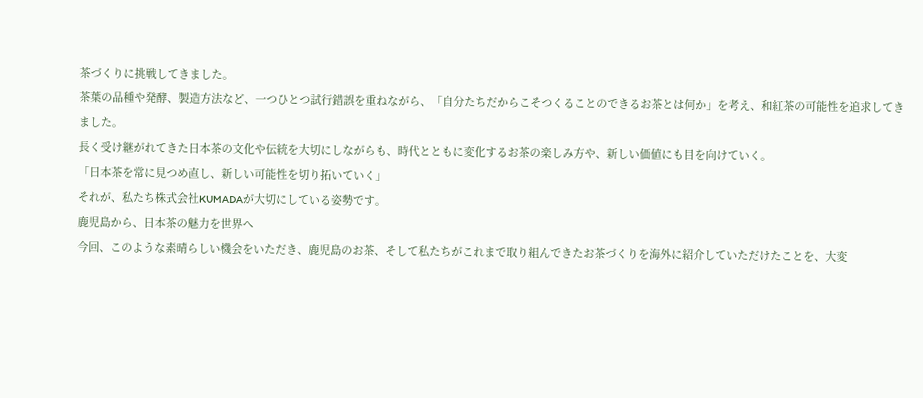茶づくりに挑戦してきました。
茶葉の品種や発酵、製造方法など、一つひとつ試行錯誤を重ねながら、「自分たちだからこそつくることのできるお茶とは何か」を考え、和紅茶の可能性を追求してきました。
長く受け継がれてきた日本茶の文化や伝統を大切にしながらも、時代とともに変化するお茶の楽しみ方や、新しい価値にも目を向けていく。
「日本茶を常に見つめ直し、新しい可能性を切り拓いていく」
それが、私たち株式会社KUMADAが大切にしている姿勢です。
鹿児島から、日本茶の魅力を世界へ
今回、このような素晴らしい機会をいただき、鹿児島のお茶、そして私たちがこれまで取り組んできたお茶づくりを海外に紹介していただけたことを、大変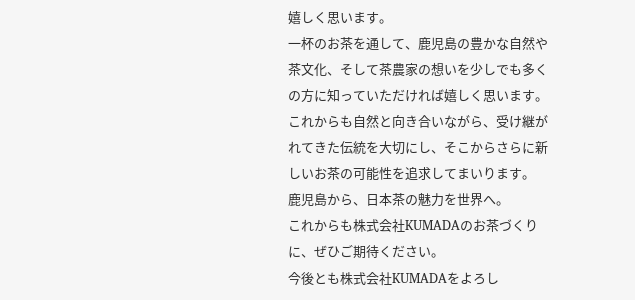嬉しく思います。
一杯のお茶を通して、鹿児島の豊かな自然や茶文化、そして茶農家の想いを少しでも多くの方に知っていただければ嬉しく思います。
これからも自然と向き合いながら、受け継がれてきた伝統を大切にし、そこからさらに新しいお茶の可能性を追求してまいります。
鹿児島から、日本茶の魅力を世界へ。
これからも株式会社KUMADAのお茶づくりに、ぜひご期待ください。
今後とも株式会社KUMADAをよろし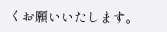くお願いいたします。